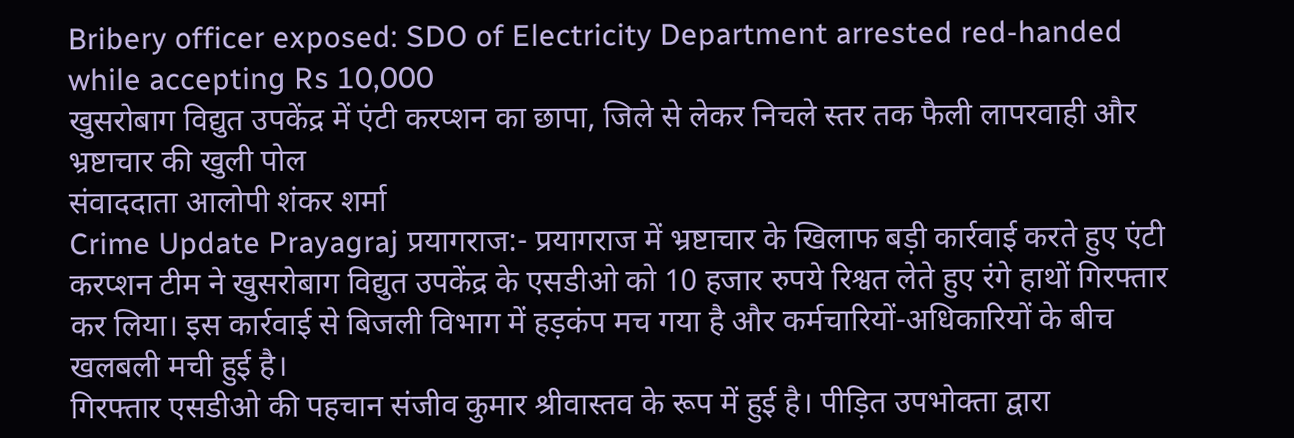Bribery officer exposed: SDO of Electricity Department arrested red-handed while accepting Rs 10,000
खुसरोबाग विद्युत उपकेंद्र में एंटी करप्शन का छापा, जिले से लेकर निचले स्तर तक फैली लापरवाही और भ्रष्टाचार की खुली पोल
संवाददाता आलोपी शंकर शर्मा
Crime Update Prayagraj प्रयागराज:- प्रयागराज में भ्रष्टाचार के खिलाफ बड़ी कार्रवाई करते हुए एंटी करप्शन टीम ने खुसरोबाग विद्युत उपकेंद्र के एसडीओ को 10 हजार रुपये रिश्वत लेते हुए रंगे हाथों गिरफ्तार कर लिया। इस कार्रवाई से बिजली विभाग में हड़कंप मच गया है और कर्मचारियों-अधिकारियों के बीच खलबली मची हुई है।
गिरफ्तार एसडीओ की पहचान संजीव कुमार श्रीवास्तव के रूप में हुई है। पीड़ित उपभोक्ता द्वारा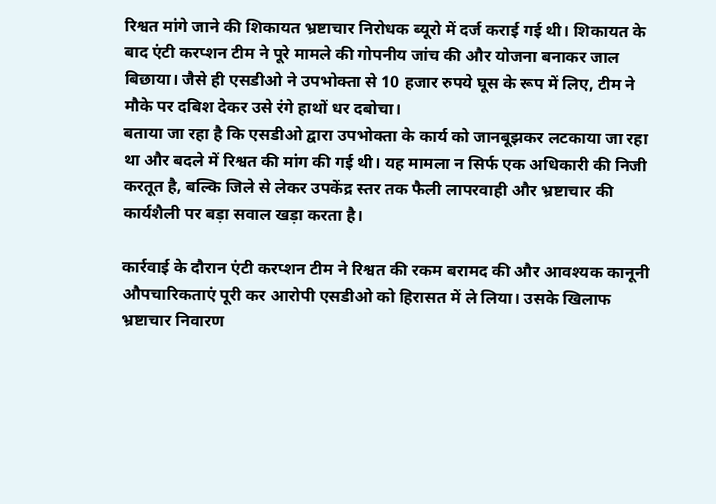रिश्वत मांगे जाने की शिकायत भ्रष्टाचार निरोधक ब्यूरो में दर्ज कराई गई थी। शिकायत के बाद एंटी करप्शन टीम ने पूरे मामले की गोपनीय जांच की और योजना बनाकर जाल बिछाया। जैसे ही एसडीओ ने उपभोक्ता से 10 हजार रुपये घूस के रूप में लिए, टीम ने मौके पर दबिश देकर उसे रंगे हाथों धर दबोचा।
बताया जा रहा है कि एसडीओ द्वारा उपभोक्ता के कार्य को जानबूझकर लटकाया जा रहा था और बदले में रिश्वत की मांग की गई थी। यह मामला न सिर्फ एक अधिकारी की निजी करतूत है, बल्कि जिले से लेकर उपकेंद्र स्तर तक फैली लापरवाही और भ्रष्टाचार की कार्यशैली पर बड़ा सवाल खड़ा करता है।

कार्रवाई के दौरान एंटी करप्शन टीम ने रिश्वत की रकम बरामद की और आवश्यक कानूनी औपचारिकताएं पूरी कर आरोपी एसडीओ को हिरासत में ले लिया। उसके खिलाफ भ्रष्टाचार निवारण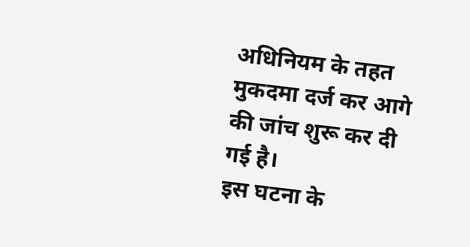अधिनियम के तहत मुकदमा दर्ज कर आगे की जांच शुरू कर दी गई है।
इस घटना के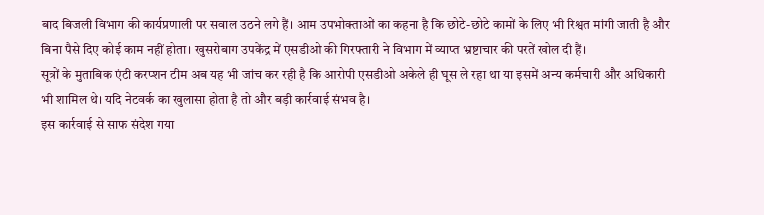बाद बिजली विभाग की कार्यप्रणाली पर सवाल उठने लगे हैं। आम उपभोक्ताओं का कहना है कि छोटे-छोटे कामों के लिए भी रिश्वत मांगी जाती है और बिना पैसे दिए कोई काम नहीं होता। खुसरोबाग उपकेंद्र में एसडीओ की गिरफ्तारी ने विभाग में व्याप्त भ्रष्टाचार की परतें खोल दी हैं।
सूत्रों के मुताबिक एंटी करप्शन टीम अब यह भी जांच कर रही है कि आरोपी एसडीओ अकेले ही घूस ले रहा था या इसमें अन्य कर्मचारी और अधिकारी भी शामिल थे। यदि नेटवर्क का खुलासा होता है तो और बड़ी कार्रवाई संभव है।
इस कार्रवाई से साफ संदेश गया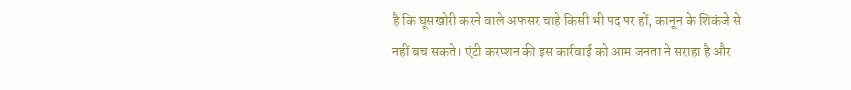है कि घूसखोरी करने वाले अफसर चाहे किसी भी पद पर हों, कानून के शिकंजे से नहीं बच सकते। एंटी करप्शन की इस कार्रवाई को आम जनता ने सराहा है और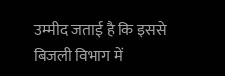उम्मीद जताई है कि इससे बिजली विभाग में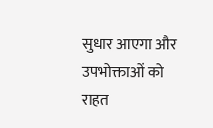सुधार आएगा और उपभोक्ताओं को राहत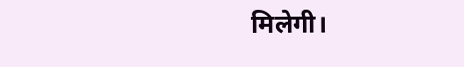मिलेगी।